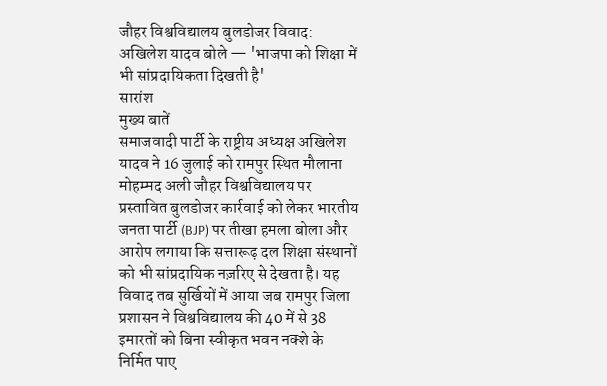जौहर विश्वविद्यालय बुलडोजर विवाद: अखिलेश यादव बोले — 'भाजपा को शिक्षा में भी सांप्रदायिकता दिखती है'
सारांश
मुख्य बातें
समाजवादी पार्टी के राष्ट्रीय अध्यक्ष अखिलेश यादव ने 16 जुलाई को रामपुर स्थित मौलाना मोहम्मद अली जौहर विश्वविद्यालय पर प्रस्तावित बुलडोजर कार्रवाई को लेकर भारतीय जनता पार्टी (BJP) पर तीखा हमला बोला और आरोप लगाया कि सत्तारूढ़ दल शिक्षा संस्थानों को भी सांप्रदायिक नज़रिए से देखता है। यह विवाद तब सुर्खियों में आया जब रामपुर जिला प्रशासन ने विश्वविद्यालय की 40 में से 38 इमारतों को बिना स्वीकृत भवन नक्शे के निर्मित पाए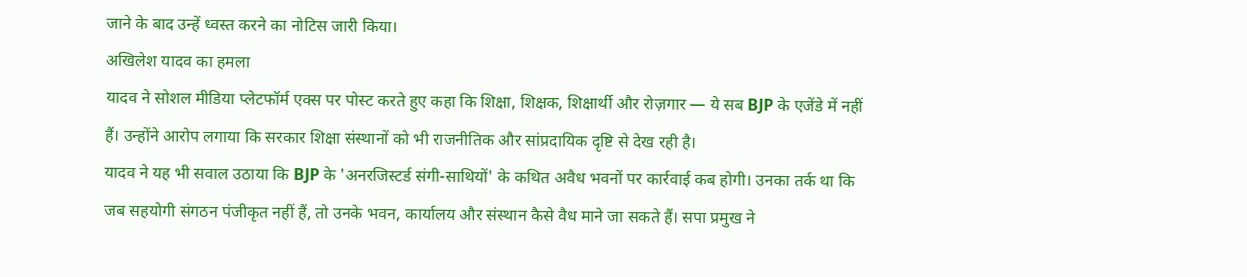जाने के बाद उन्हें ध्वस्त करने का नोटिस जारी किया।
अखिलेश यादव का हमला
यादव ने सोशल मीडिया प्लेटफॉर्म एक्स पर पोस्ट करते हुए कहा कि शिक्षा, शिक्षक, शिक्षार्थी और रोज़गार — ये सब BJP के एजेंडे में नहीं हैं। उन्होंने आरोप लगाया कि सरकार शिक्षा संस्थानों को भी राजनीतिक और सांप्रदायिक दृष्टि से देख रही है।
यादव ने यह भी सवाल उठाया कि BJP के 'अनरजिस्टर्ड संगी-साथियों' के कथित अवैध भवनों पर कार्रवाई कब होगी। उनका तर्क था कि जब सहयोगी संगठन पंजीकृत नहीं हैं, तो उनके भवन, कार्यालय और संस्थान कैसे वैध माने जा सकते हैं। सपा प्रमुख ने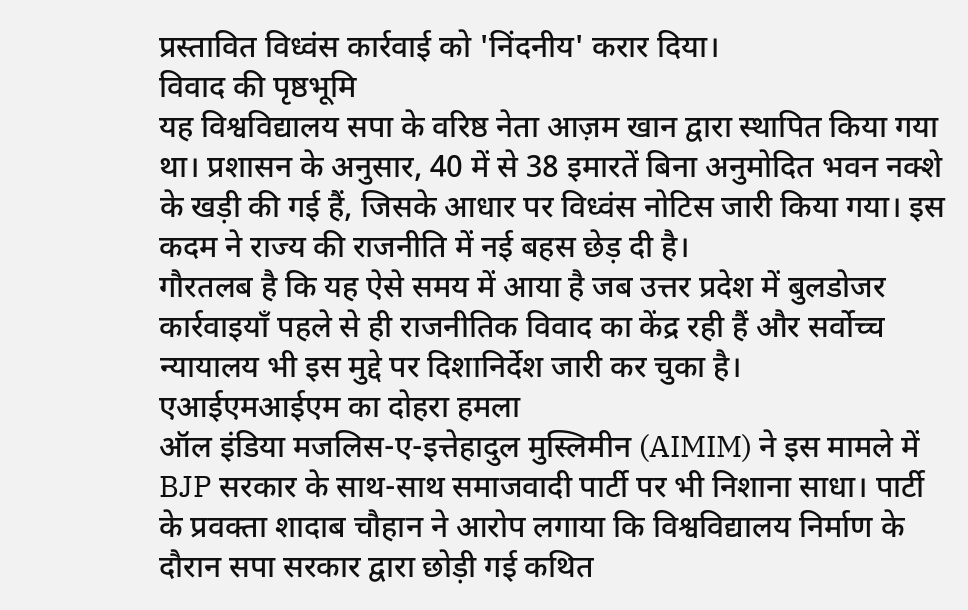प्रस्तावित विध्वंस कार्रवाई को 'निंदनीय' करार दिया।
विवाद की पृष्ठभूमि
यह विश्वविद्यालय सपा के वरिष्ठ नेता आज़म खान द्वारा स्थापित किया गया था। प्रशासन के अनुसार, 40 में से 38 इमारतें बिना अनुमोदित भवन नक्शे के खड़ी की गई हैं, जिसके आधार पर विध्वंस नोटिस जारी किया गया। इस कदम ने राज्य की राजनीति में नई बहस छेड़ दी है।
गौरतलब है कि यह ऐसे समय में आया है जब उत्तर प्रदेश में बुलडोजर कार्रवाइयाँ पहले से ही राजनीतिक विवाद का केंद्र रही हैं और सर्वोच्च न्यायालय भी इस मुद्दे पर दिशानिर्देश जारी कर चुका है।
एआईएमआईएम का दोहरा हमला
ऑल इंडिया मजलिस-ए-इत्तेहादुल मुस्लिमीन (AIMIM) ने इस मामले में BJP सरकार के साथ-साथ समाजवादी पार्टी पर भी निशाना साधा। पार्टी के प्रवक्ता शादाब चौहान ने आरोप लगाया कि विश्वविद्यालय निर्माण के दौरान सपा सरकार द्वारा छोड़ी गई कथित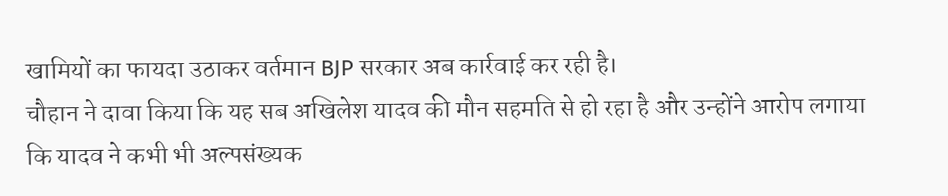खामियों का फायदा उठाकर वर्तमान BJP सरकार अब कार्रवाई कर रही है।
चौहान ने दावा किया कि यह सब अखिलेश यादव की मौन सहमति से हो रहा है और उन्होंने आरोप लगाया कि यादव ने कभी भी अल्पसंख्यक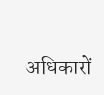अधिकारों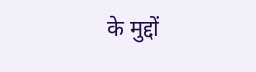के मुद्दों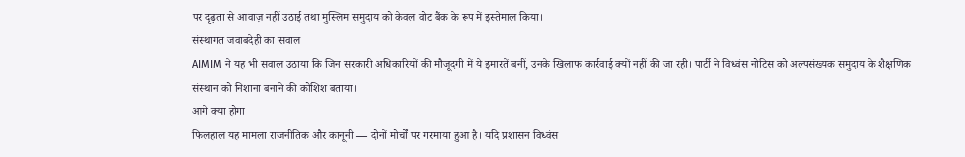पर दृढ़ता से आवाज़ नहीं उठाई तथा मुस्लिम समुदाय को केवल वोट बैंक के रूप में इस्तेमाल किया।
संस्थागत जवाबदेही का सवाल
AIMIM ने यह भी सवाल उठाया कि जिन सरकारी अधिकारियों की मौजूदगी में ये इमारतें बनीं, उनके खिलाफ कार्रवाई क्यों नहीं की जा रही। पार्टी ने विध्वंस नोटिस को अल्पसंख्यक समुदाय के शैक्षणिक संस्थान को निशाना बनाने की कोशिश बताया।
आगे क्या होगा
फिलहाल यह मामला राजनीतिक और कानूनी — दोनों मोर्चों पर गरमाया हुआ है। यदि प्रशासन विध्वंस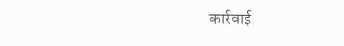कार्रवाई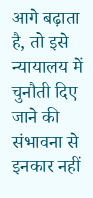आगे बढ़ाता है, तो इसे न्यायालय में चुनौती दिए जाने की संभावना से इनकार नहीं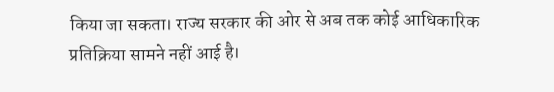किया जा सकता। राज्य सरकार की ओर से अब तक कोई आधिकारिक प्रतिक्रिया सामने नहीं आई है।